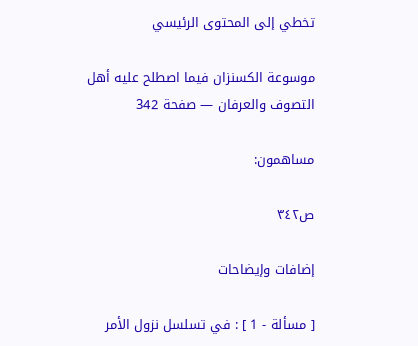تخطي إلى المحتوى الرئيسي

موسوعة الكسنزان فيما اصطلح عليه أهل التصوف والعرفان — صفحة 342

مساهمون:

ص٣٤٢

إضافات وإيضاحات

[ مسألة - 1 ] : في تسلسل نزول الأمر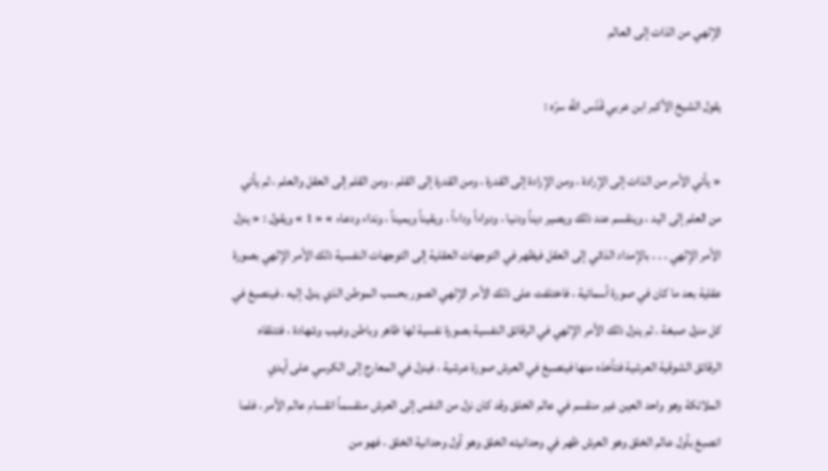الإلهي من الذات إلى العالم

يقول الشيخ الأكبر ابن عربي قَدّس اللَّه سرّه :

« يأتي الأمر من الذات إلى الإرادة ، ومن الإرادة إلى القدرة ، ومن القدرة إلى القلم ، ومن القلم إلى العقل والعلم ، ثم يأتي من العلم إلى اليد ، وينقسم عند ذلك ويصير ديناً ودنيا ، ودواءاً وداءاً ، ويقيناً ويميناً ، ونداء ودعاء » « 1 » ويقول : « ينزل الأمر الإلهي . . . بالإمداد الذاتي إلى العقل فيظهر في التوجهات العقلية إلى التوجهات النفسية ذلك الأمر الإلهي بصورة عقلية بعد ما كان في صورة أسمائية ، فاختلفت على ذلك الأمر الإلهي الصور بحسب الموطن الذي ينزل إليه ، فينصبغ في كل منزل صبغة . ثم ينزل ذلك الأمر الإلهي في الرقائق النفسية بصورة نفسية لها ظاهر وباطن وغيب وشهادة ، فتتلقاه الرقائق الشوقية العرشية فتأخذه منها فينصبغ في العرش صورة عرشية ، فينزل في المعارج إلى الكرسي على أيدي الملائكة وهو واحد العين غير منقسم في عالم الخلق وقد كان نزل من النفس إلى العرش منقسماً انقسام عالم الأمر ، فلما انصبغ بأول عالم الخلق وهو العرش ظهر في وحدانيته الخلق وهو أول وحدانية الخلق ، فهو من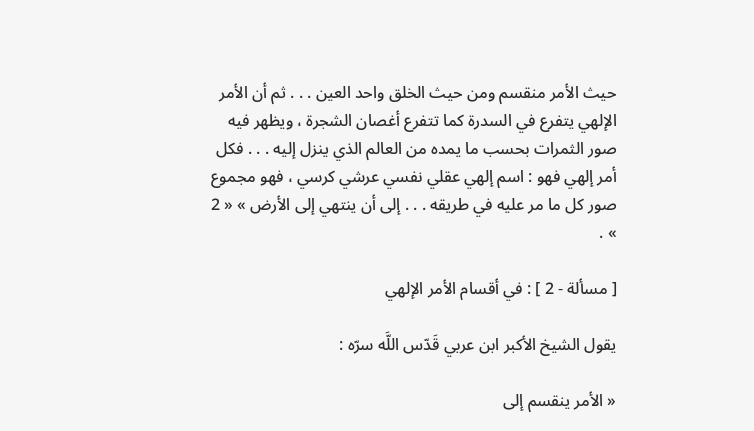حيث الأمر منقسم ومن حيث الخلق واحد العين . . . ثم أن الأمر الإلهي يتفرع في السدرة كما تتفرع أغصان الشجرة ، ويظهر فيه صور الثمرات بحسب ما يمده من العالم الذي ينزل إليه . . . فكل أمر إلهي فهو : اسم إلهي عقلي نفسي عرشي كرسي ، فهو مجموع صور كل ما مر عليه في طريقه . . . إلى أن ينتهي إلى الأرض » « 2 » .

[ مسألة - 2 ] : في أقسام الأمر الإلهي

يقول الشيخ الأكبر ابن عربي قَدّس اللَّه سرّه :

« الأمر ينقسم إلى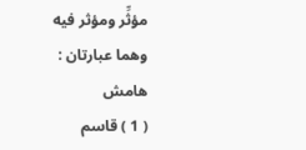مؤثِّر ومؤثر فيه وهما عبارتان :
هامش
( 1 ) قاسم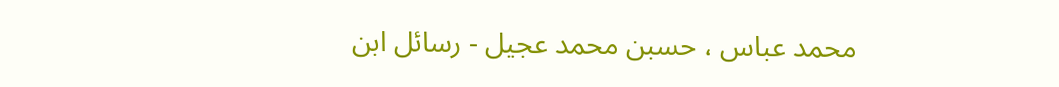محمد عباس ، حسبن محمد عجيل - رسائل ابن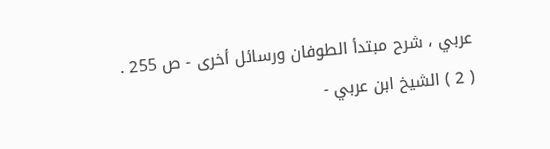عربي ، شرح مبتدأ الطوفان ورسائل أخرى - ص 255 . ( 2 ) الشيخ ابن عربي -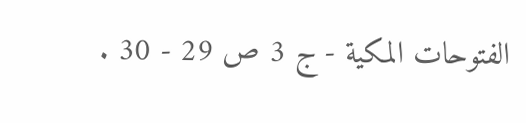الفتوحات المكية - ج 3 ص 29 - 30 .